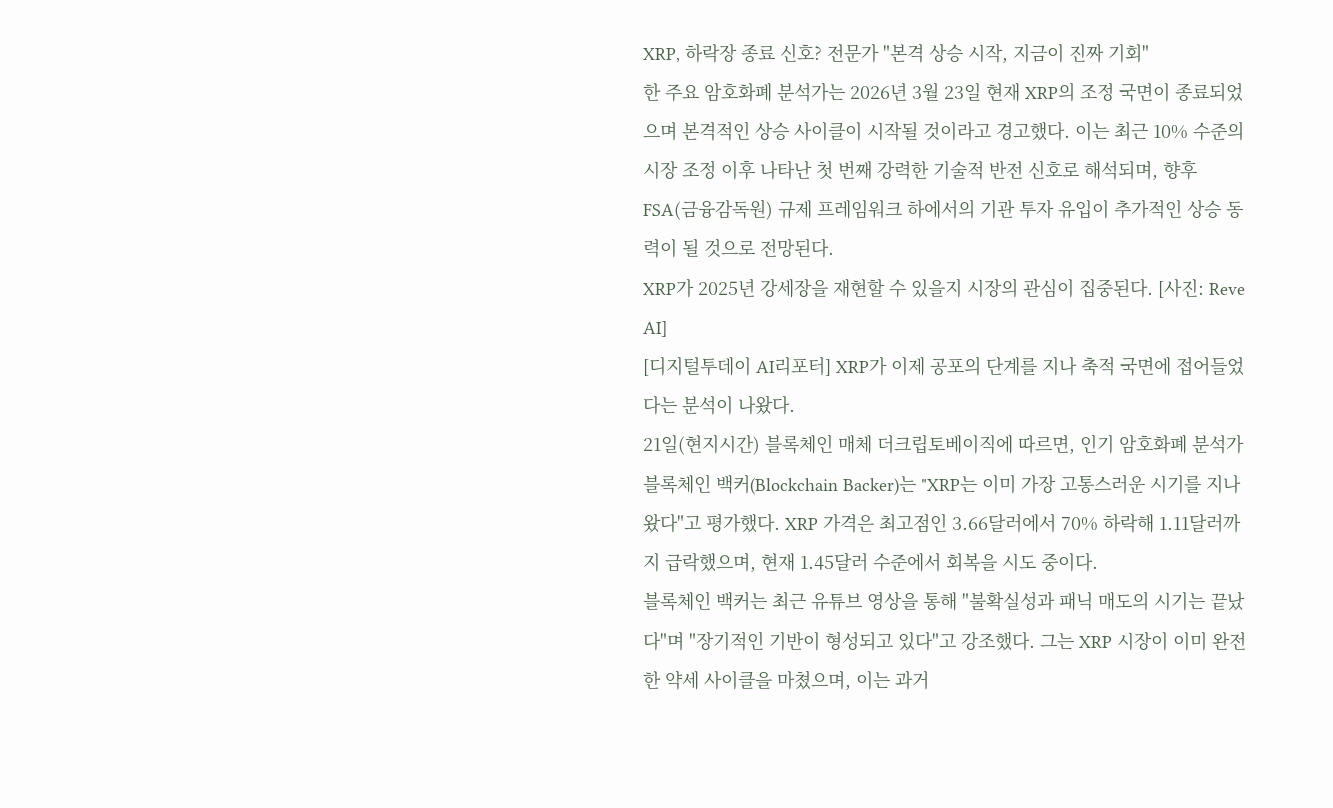XRP, 하락장 종료 신호? 전문가 "본격 상승 시작, 지금이 진짜 기회"
한 주요 암호화폐 분석가는 2026년 3월 23일 현재 XRP의 조정 국면이 종료되었으며 본격적인 상승 사이클이 시작될 것이라고 경고했다. 이는 최근 10% 수준의 시장 조정 이후 나타난 첫 번째 강력한 기술적 반전 신호로 해석되며, 향후 FSA(금융감독원) 규제 프레임워크 하에서의 기관 투자 유입이 추가적인 상승 동력이 될 것으로 전망된다.
XRP가 2025년 강세장을 재현할 수 있을지 시장의 관심이 집중된다. [사진: Reve AI]
[디지털투데이 AI리포터] XRP가 이제 공포의 단계를 지나 축적 국면에 접어들었다는 분석이 나왔다.
21일(현지시간) 블록체인 매체 더크립토베이직에 따르면, 인기 암호화폐 분석가 블록체인 백커(Blockchain Backer)는 "XRP는 이미 가장 고통스러운 시기를 지나왔다"고 평가했다. XRP 가격은 최고점인 3.66달러에서 70% 하락해 1.11달러까지 급락했으며, 현재 1.45달러 수준에서 회복을 시도 중이다.
블록체인 백커는 최근 유튜브 영상을 통해 "불확실성과 패닉 매도의 시기는 끝났다"며 "장기적인 기반이 형성되고 있다"고 강조했다. 그는 XRP 시장이 이미 완전한 약세 사이클을 마쳤으며, 이는 과거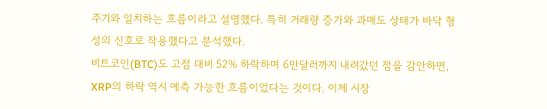주기와 일치하는 흐름이라고 설명했다. 특히 거래량 증가와 과매도 상태가 바닥 형성의 신호로 작용했다고 분석했다.
비트코인(BTC)도 고점 대비 52% 하락하며 6만달러까지 내려갔던 점을 감안하면, XRP의 하락 역시 예측 가능한 흐름이었다는 것이다. 이제 시장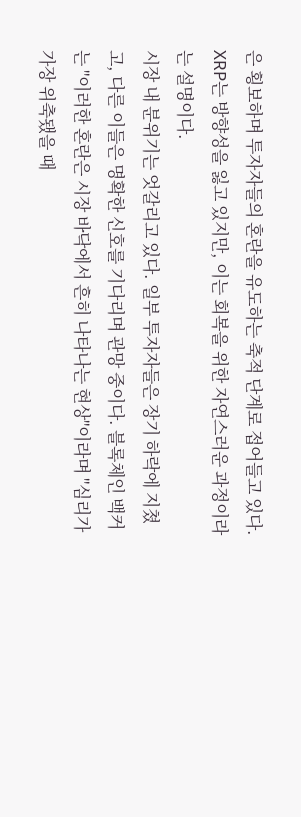은 횡보하며 투자자들의 혼란을 유도하는 축적 단계로 접어들고 있다. XRP는 방향성을 잃고 있지만, 이는 회복을 위한 자연스러운 과정이라는 설명이다.
시장 내 분위기는 엇갈리고 있다. 일부 투자자들은 장기 하락에 지쳤고, 다른 이들은 명확한 신호를 기다리며 관망 중이다. 블록체인 백커는 "이러한 혼란은 시장 바닥에서 흔히 나타나는 현상"이라며 "심리가 가장 위축됐을 때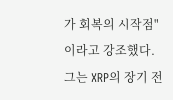가 회복의 시작점"이라고 강조했다. 그는 XRP의 장기 전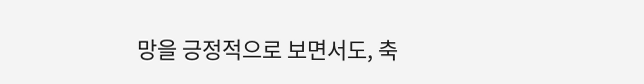망을 긍정적으로 보면서도, 축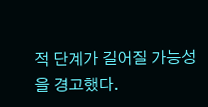적 단계가 길어질 가능성을 경고했다.